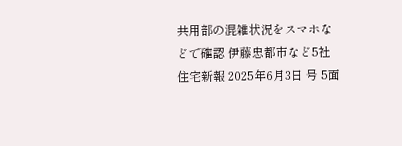共用部の混雑状況をスマホなどで確認 伊藤忠都市など5社
住宅新報 2025年6月3日 号 5面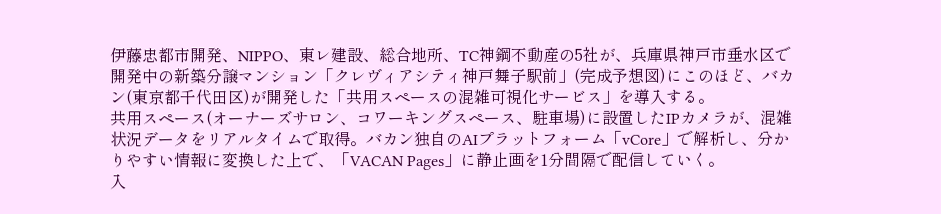伊藤忠都市開発、NIPPO、東レ建設、総合地所、TC神鋼不動産の5社が、兵庫県神戸市垂水区で開発中の新築分譲マンション「クレヴィアシティ神戸舞子駅前」(完成予想図)にこのほど、バカン(東京都千代田区)が開発した「共用スペースの混雑可視化サービス」を導入する。
共用スペース(オーナーズサロン、コワーキングスペース、駐車場)に設置したIPカメラが、混雑状況データをリアルタイムで取得。バカン独自のAIプラットフォーム「vCore」で解析し、分かりやすい情報に変換した上で、「VACAN Pages」に静止画を1分間隔で配信していく。
入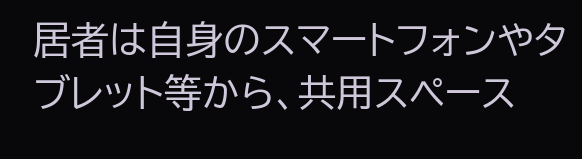居者は自身のスマートフォンやタブレット等から、共用スペース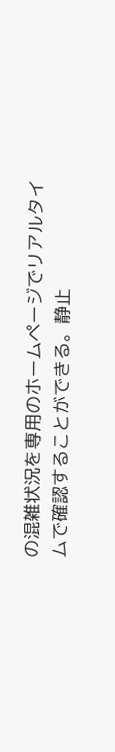の混雑状況を専用のホームページでリアルタイムで確認することができる。静止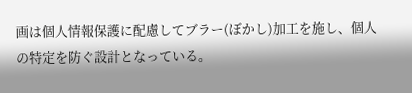画は個人情報保護に配慮してブラー(ぼかし)加工を施し、個人の特定を防ぐ設計となっている。